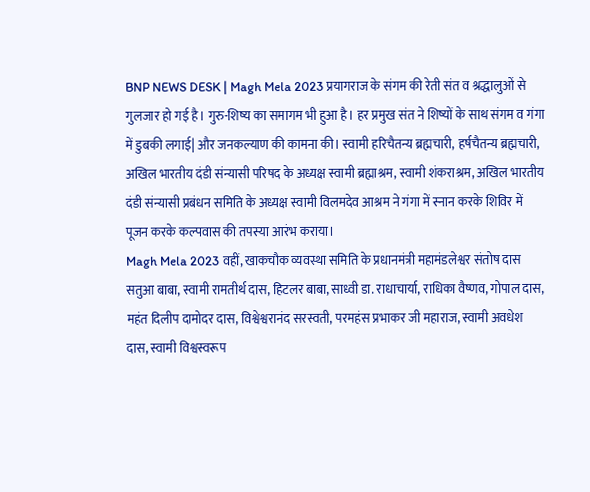BNP NEWS DESK | Magh Mela 2023 प्रयागराज के संगम की रेती संत व श्रद्धालुओं से गुलजार हो गई है। गुरु-शिष्य का समागम भी हुआ है। हर प्रमुख संत ने शिष्यों के साथ संगम व गंगा में डुबकी लगाई| और जनकल्याण की कामना की। स्वामी हरिचैतन्य ब्रह्मचारी, हर्षचैतन्य ब्रह्मचारी, अखिल भारतीय दंडी संन्यासी परिषद के अध्यक्ष स्वामी ब्रह्माश्रम, स्वामी शंकराश्रम, अखिल भारतीय दंडी संन्यासी प्रबंधन समिति के अध्यक्ष स्वामी विलमदेव आश्रम ने गंगा में स्नान करके शिविर में पूजन करके कल्पवास की तपस्या आरंभ कराया।
Magh Mela 2023 वहीं, खाकचौक व्यवस्था समिति के प्रधानमंत्री महामंडलेश्वर संतोष दास सतुआ बाबा, स्वामी रामतीर्थ दास, हिटलर बाबा, साध्वी डा. राधाचार्या, राधिका वैष्णव, गोपाल दास, महंत दिलीप दामोदर दास, विश्वेश्वरानंद सरस्वती, परमहंस प्रभाकर जी महाराज, स्वामी अवधेश दास, स्वामी विश्वस्वरूप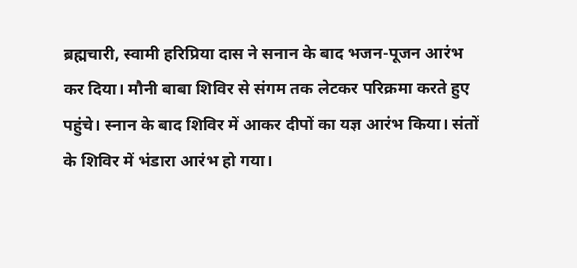ब्रह्मचारी, स्वामी हरिप्रिया दास ने सनान के बाद भजन-पूजन आरंभ कर दिया। मौनी बाबा शिविर से संगम तक लेटकर परिक्रमा करते हुए पहुंचे। स्नान के बाद शिविर में आकर दीपों का यज्ञ आरंभ किया। संतों के शिविर में भंडारा आरंभ हो गया।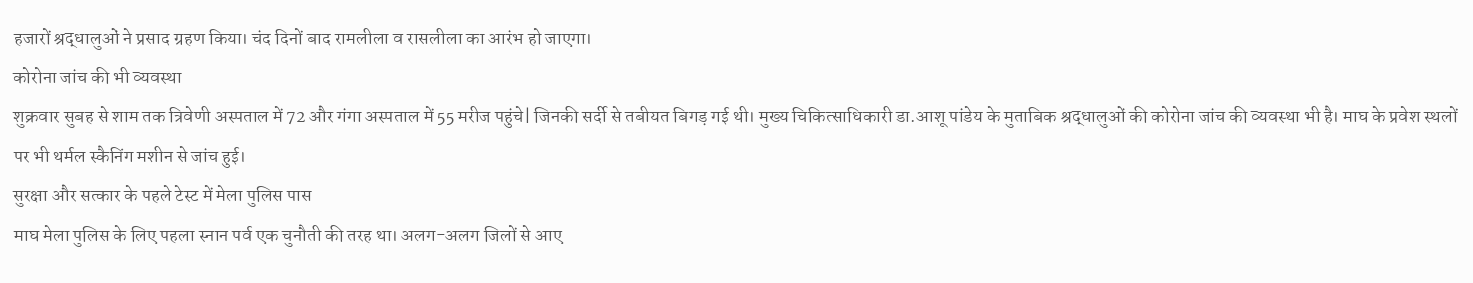हजारों श्रद्धालुओं ने प्रसाद ग्रहण किया। चंद दिनों बाद रामलीला व रासलीला का आरंभ हो जाएगा।
कोरोना जांच की भी व्यवस्था
शुक्रवार सुबह से शाम तक त्रिवेणी अस्पताल में 72 और गंगा अस्पताल में 55 मरीज पहुंचे| जिनकी सर्दी से तबीयत बिगड़ गई थी। मुख्य चिकित्साधिकारी डा.आशू पांडेय के मुताबिक श्रद्धालुओं की कोरोना जांच की व्यवस्था भी है। माघ के प्रवेश स्थलों पर भी थर्मल स्कैनिंग मशीन से जांच हुई।
सुरक्षा और सत्कार के पहले टेस्ट में मेला पुलिस पास
माघ मेला पुलिस के लिए पहला स्नान पर्व एक चुनौती की तरह था। अलग-अलग जिलों से आए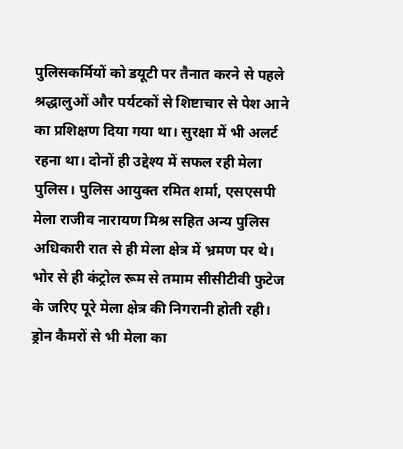पुलिसकर्मियों को डयूटी पर तैनात करने से पहले श्रद्धालुओं और पर्यटकों से शिष्टाचार से पेश आने का प्रशिक्षण दिया गया था। सुरक्षा में भी अलर्ट रहना था। दोनों ही उद्देश्य में सफल रही मेला पुलिस। पुलिस आयुक्त रमित शर्मा, एसएसपी मेला राजीव नारायण मिश्र सहित अन्य पुलिस अधिकारी रात से ही मेला क्षेत्र में भ्रमण पर थे। भोर से ही कंट्रोल रूम से तमाम सीसीटीवी फुटेज के जरिए पूरे मेला क्षेत्र की निगरानी होती रही। ड्रोन कैमरों से भी मेला का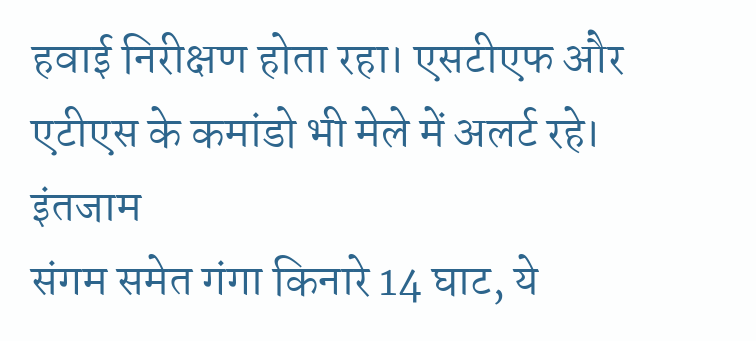हवाई निरीक्षण होता रहा। एसटीएफ और एटीएस के कमांडो भी मेले में अलर्ट रहे।
इंतजाम
संगम समेत गंगा किनारे 14 घाट, ये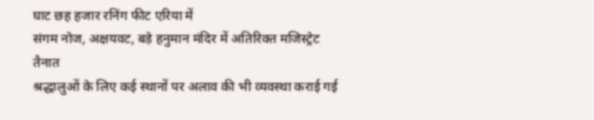घाट छह हजार रनिंग फीट एरिया में
संगम नोज, अक्षयवट, बड़े हनुमान मंदिर में अतिरिक्त मजिस्ट्रेट तैनात
श्रद्धालुओं के लिए कई स्थानों पर अलाव की भी व्यवस्था कराई गई